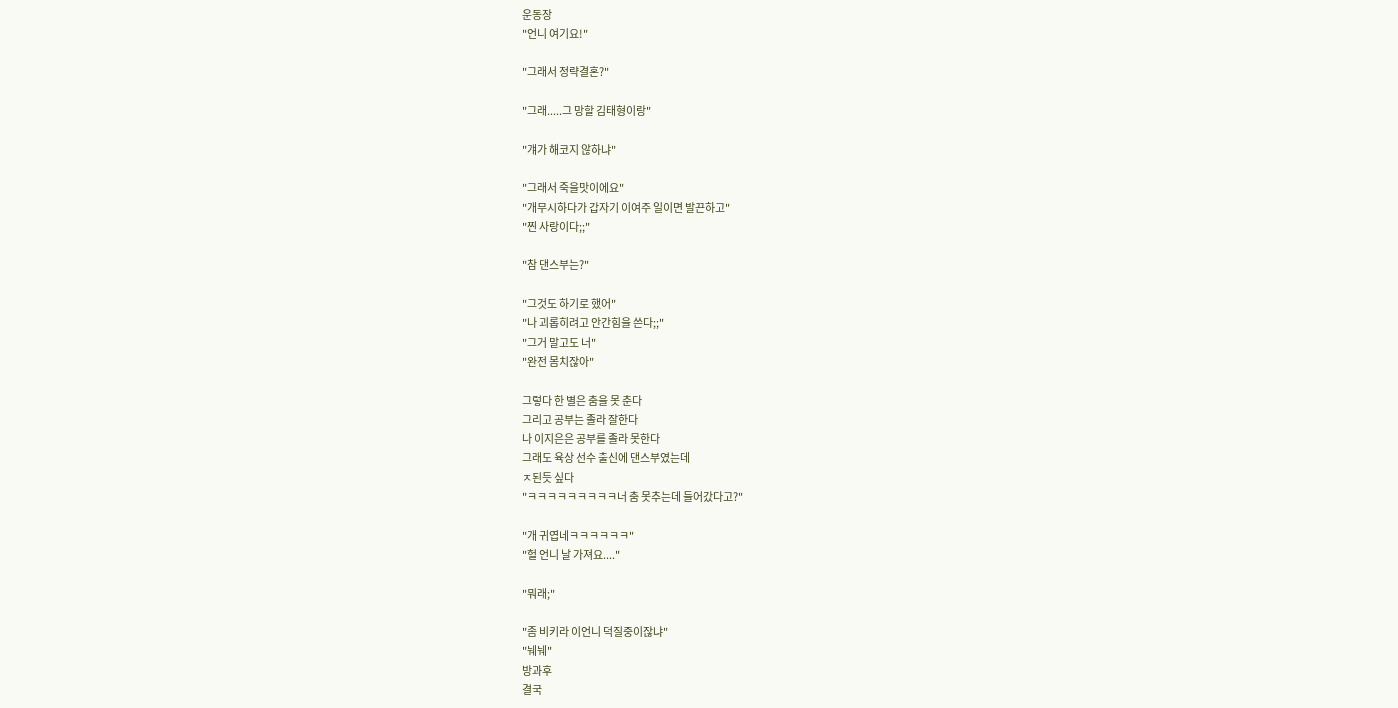운동장
"언니 여기요!"

"그래서 정략결혼?"

"그래.....그 망할 김태형이랑"

"걔가 해코지 않하냐"

"그래서 죽을맛이에요"
"개무시하다가 갑자기 이여주 일이면 발끈하고"
"찐 사랑이다;;"

"참 댄스부는?"

"그것도 하기로 했어"
"나 괴롭히려고 안간힘을 쓴다;;"
"그거 말고도 너"
"완전 몸치잖아"

그렇다 한 별은 춤을 못 춘다
그리고 공부는 졸라 잘한다
나 이지은은 공부를 졸라 못한다
그래도 육상 선수 출신에 댄스부였는데
ㅈ된듯 싶다
"ㅋㅋㅋㅋㅋㅋㅋㅋㅋ너 춤 못추는데 들어갔다고?"

"개 귀엽네ㅋㅋㅋㅋㅋㅋ"
"헐 언니 날 가져요...."

"뭐래;"

"좀 비키라 이언니 덕질중이잖냐"
"눼눼"
방과후
결국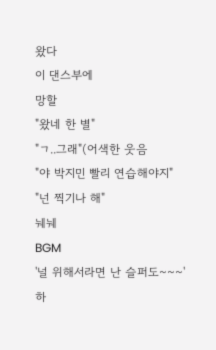왔다
이 댄스부에
망할
"왔네 한 별"
"ㄱ..그래"(어색한 웃음
"야 박지민 빨리 연습해야지"
"넌 찍기나 해"
눼눼
BGM
'널 위해서라면 난 슬퍼도~~~'
하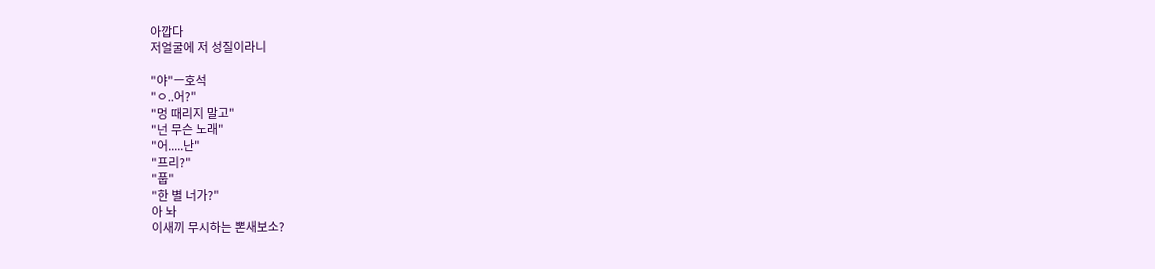아깝다
저얼굴에 저 성질이라니

"야"ㅡ호석
"ㅇ..어?"
"멍 때리지 말고"
"넌 무슨 노래"
"어.....난"
"프리?"
"풉"
"한 별 너가?"
아 놔
이새끼 무시하는 뽄새보소?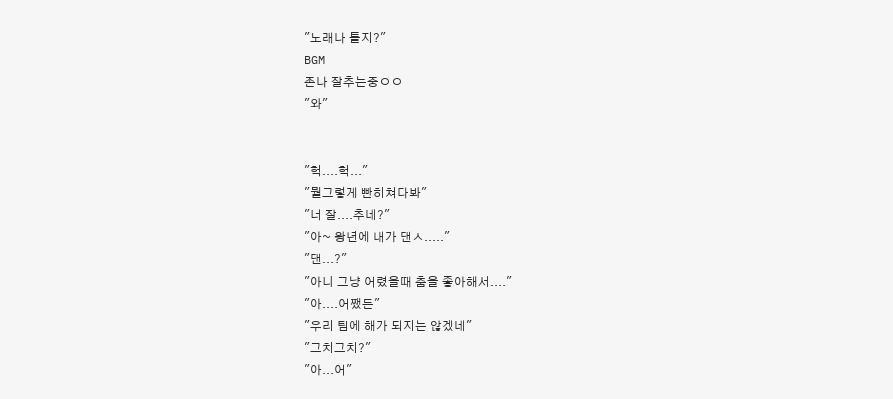"노래나 틀지?"
BGM
존나 잘추는중ㅇㅇ
"와"


"헉....헉..."
"뭘그렇게 빤히쳐다봐"
"너 잘....추네?"
"아~ 왕년에 내가 댄ㅅ....."
"댄...?"
"아니 그냥 어렸을때 춤을 좋아해서...."
"아....어쨌든"
"우리 팀에 해가 되지는 않겠네"
"그치그치?"
"아...어"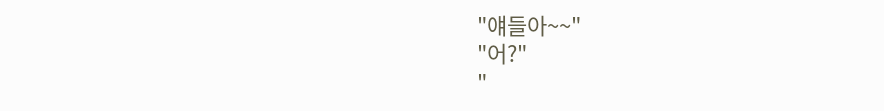"얘들아~~"
"어?"
"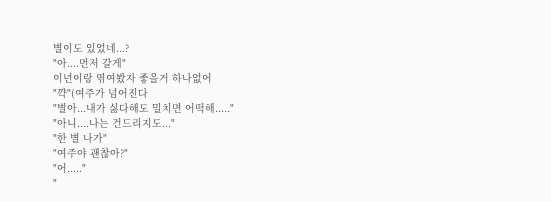별이도 있었네...?
"아....먼저 갈게"
이년이랑 엮여봤자 좋을거 하나없어
"꺅"(여주가 넘어진다
"별아...내가 싫다해도 밀치면 어떡해....."
"아니....나는 건드리지도..."
"한 별 나가"
"여주야 괜찮아?"
"어....."
"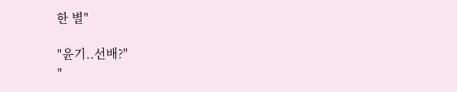한 별"

"윤기..선배?"
"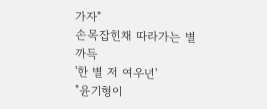가자"
손목잡힌채 따라가는 별
까득
'한 별 저 여우년'
"윤기형이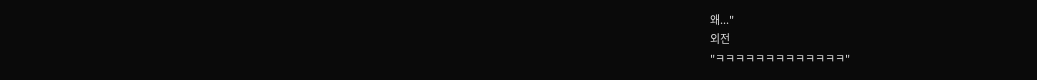왜..."
외전
"ㅋㅋㅋㅋㅋㅋㅋㅋㅋㅋㅋㅋㅋ"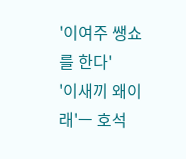'이여주 쌩쇼를 한다'
'이새끼 왜이래'ㅡ 호석